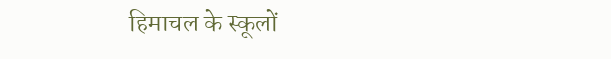हिमाचल के स्कूलों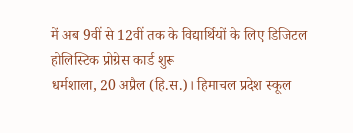में अब 9वीं से 12वीं तक के विद्यार्थियों के लिए डिजिटल होलिस्टिक प्रोग्रेस कार्ड शुरू
धर्मशाला, 20 अप्रैल (हि.स.)। हिमाचल प्रदेश स्कूल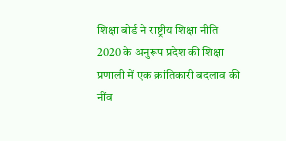शिक्षा बोर्ड ने राष्ट्रीय शिक्षा नीति 2020 के अनुरूप प्रदेश की शिक्षा प्रणाली में एक क्रांतिकारी बदलाव की नींव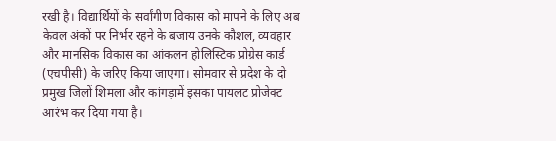रखी है। विद्यार्थियों के सर्वांगीण विकास को मापने के लिए अब केवल अंकों पर निर्भर रहने के बजाय उनके कौशल, व्यवहार और मानसिक विकास का आंकलन होलिस्टिक प्रोग्रेस कार्ड (एचपीसी) के जरिए किया जाएगा। सोमवार से प्रदेश के दो प्रमुख जिलों शिमला और कांगड़ामें इसका पायलट प्रोजेक्ट आरंभ कर दिया गया है।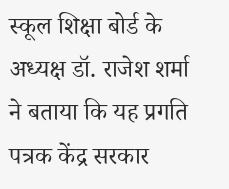स्कूल शिक्षा बोर्ड के अध्यक्ष डॉ. राजेश शर्मा ने बताया कि यह प्रगति पत्रक केंद्र सरकार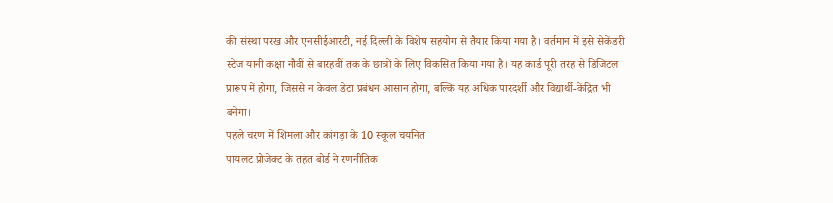की संस्था परख और एनसीईआरटी, नई दिल्ली के विशेष सहयोग से तैयार किया गया है। वर्तमान में इसे सेकेंडरी स्टेज यानी कक्षा नौवीं से बारहवीं तक के छात्रों के लिए विकसित किया गया है। यह कार्ड पूरी तरह से डिजिटल प्रारूप में होगा, जिससे न केवल डेटा प्रबंधन आसान होगा, बल्कि यह अधिक पारदर्शी और विद्यार्थी-केंद्रित भी बनेगा।
पहले चरण में शिमला और कांगड़ा के 10 स्कूल चयनित
पायलट प्रोजेक्ट के तहत बोर्ड ने रणनीतिक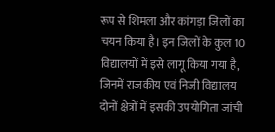रूप से शिमला और कांगड़ा जिलों का चयन किया है। इन जिलों के कुल 10 विद्यालयों में इसे लागू किया गया है, जिनमें राजकीय एवं निजी विद्यालय दोनों क्षेत्रों में इसकी उपयोगिता जांची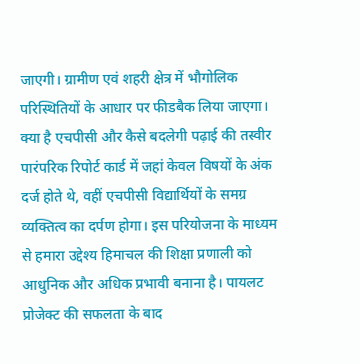जाएगी। ग्रामीण एवं शहरी क्षेत्र में भौगोलिक परिस्थितियों के आधार पर फीडबैक लिया जाएगा।
क्या है एचपीसी और कैसे बदलेगी पढ़ाई की तस्वीर
पारंपरिक रिपोर्ट कार्ड में जहां केवल विषयों के अंक दर्ज होते थे, वहीं एचपीसी विद्यार्थियों के समग्र व्यक्तित्व का दर्पण होगा। इस परियोजना के माध्यम से हमारा उद्देश्य हिमाचल की शिक्षा प्रणाली को आधुनिक और अधिक प्रभावी बनाना है। पायलट प्रोजेक्ट की सफलता के बाद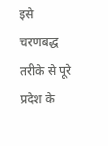इसे चरणबद्ध तरीके से पूरे प्रदेश के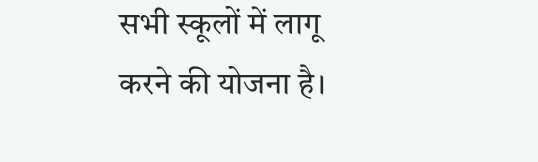सभी स्कूलों में लागू करने की योजना है।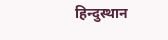हिन्दुस्थान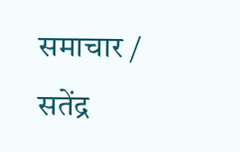समाचार / सतेंद्र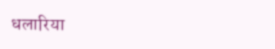धलारिया